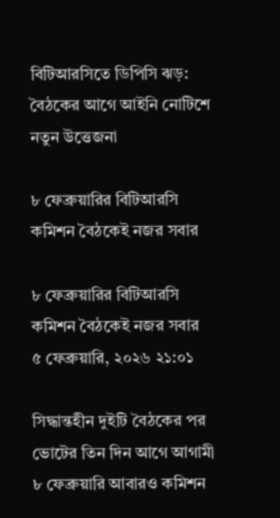বিটিআরসিতে ডিপিসি ঝড়: বৈঠকের আগে আইনি নোটিশে নতুন উত্তেজনা

৮ ফেব্রুয়ারির বিটিআরসি কমিশন বৈঠকেই নজর সবার

৮ ফেব্রুয়ারির বিটিআরসি কমিশন বৈঠকেই নজর সবার
৫ ফেব্রুয়ারি, ২০২৬ ২১:০১

সিদ্ধান্তহীন দুইটি বৈঠকের পর ভোটের তিন দিন আগে আগামী ৮ ফেব্রুয়ারি আবারও কমিশন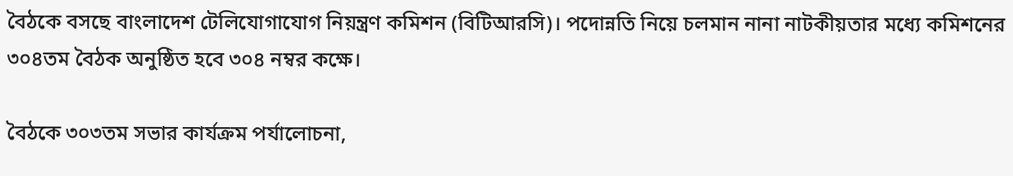বৈঠকে বসছে বাংলাদেশ টেলিযোগাযোগ নিয়ন্ত্রণ কমিশন (বিটিআরসি)। পদোন্নতি নিয়ে চলমান নানা নাটকীয়তার মধ্যে কমিশনের ৩০৪তম বৈঠক অনুষ্ঠিত হবে ৩০৪ নম্বর কক্ষে।

বৈঠকে ৩০৩তম সভার কার্যক্রম পর্যালোচনা,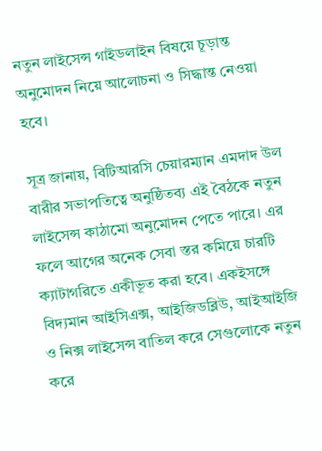নতুন লাইসেন্স গাইডলাইন বিষয়ে চূড়ান্ত অনুমোদন নিয়ে আলোচনা ও সিদ্ধান্ত নেওয়া হবে।

সূত্র জানায়, বিটিআরসি চেয়ারম্যান এমদাদ উল বারীর সভাপতিত্বে অনুষ্ঠিতব্য এই বৈঠকে নতুন লাইসেন্স কাঠামো অনুমোদন পেতে পারে। এর ফলে আগের অনেক সেবা স্তর কমিয়ে চারটি ক্যাটাগরিতে একীভূত করা হবে। একইসঙ্গে বিদ্যমান আইসিএক্স, আইজিডব্লিউ, আইআইজি ও নিক্স লাইসেন্স বাতিল করে সেগুলোকে নতুন করে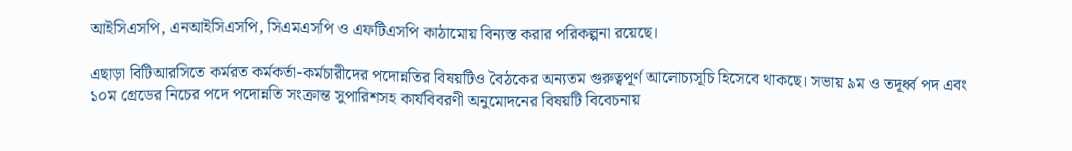আইসিএসপি, এনআইসিএসপি, সিএমএসপি ও এফটিএসপি কাঠামোয় বিন্যস্ত করার পরিকল্পনা রয়েছে।

এছাড়া বিটিআরসিতে কর্মরত কর্মকর্তা-কর্মচারীদের পদোন্নতির বিষয়টিও বৈঠকের অন্যতম গুরুত্বপূর্ণ আলোচ্যসূচি হিসেবে থাকছে। সভায় ৯ম ও তদূর্ধ্ব পদ এবং ১০ম গ্রেডের নিচের পদে পদোন্নতি সংক্রান্ত সুপারিশসহ কার্যবিবরণী অনুমোদনের বিষয়টি বিবেচনায়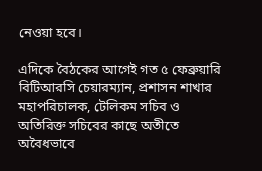নেওয়া হবে।

এদিকে বৈঠকের আগেই গত ৫ ফেব্রুয়ারি বিটিআরসি চেয়ারম্যান, প্রশাসন শাখার মহাপরিচালক, টেলিকম সচিব ও অতিরিক্ত সচিবের কাছে অতীতে অবৈধভাবে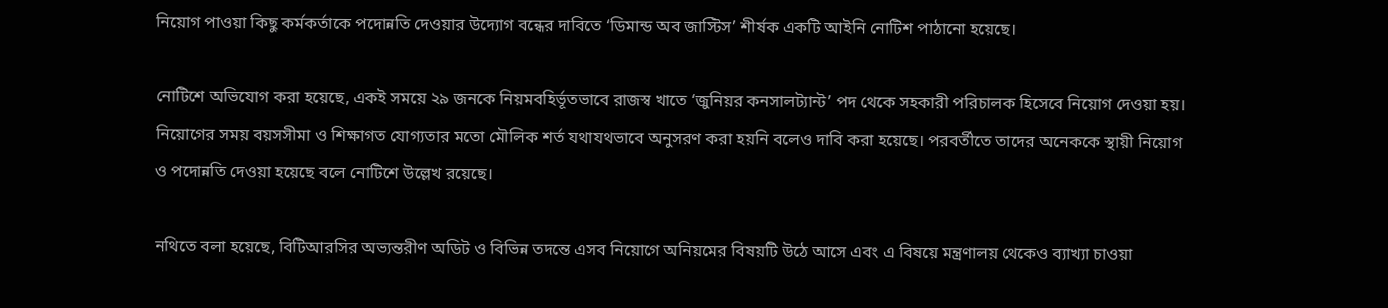নিয়োগ পাওয়া কিছু কর্মকর্তাকে পদোন্নতি দেওয়ার উদ্যোগ বন্ধের দাবিতে ‘ডিমান্ড অব জাস্টিস’ শীর্ষক একটি আইনি নোটিশ পাঠানো হয়েছে।

নোটিশে অভিযোগ করা হয়েছে, একই সময়ে ২৯ জনকে নিয়মবহির্ভূতভাবে রাজস্ব খাতে ‘জুনিয়র কনসালট্যান্ট’ পদ থেকে সহকারী পরিচালক হিসেবে নিয়োগ দেওয়া হয়। নিয়োগের সময় বয়সসীমা ও শিক্ষাগত যোগ্যতার মতো মৌলিক শর্ত যথাযথভাবে অনুসরণ করা হয়নি বলেও দাবি করা হয়েছে। পরবর্তীতে তাদের অনেককে স্থায়ী নিয়োগ ও পদোন্নতি দেওয়া হয়েছে বলে নোটিশে উল্লেখ রয়েছে।

নথিতে বলা হয়েছে, বিটিআরসির অভ্যন্তরীণ অডিট ও বিভিন্ন তদন্তে এসব নিয়োগে অনিয়মের বিষয়টি উঠে আসে এবং এ বিষয়ে মন্ত্রণালয় থেকেও ব্যাখ্যা চাওয়া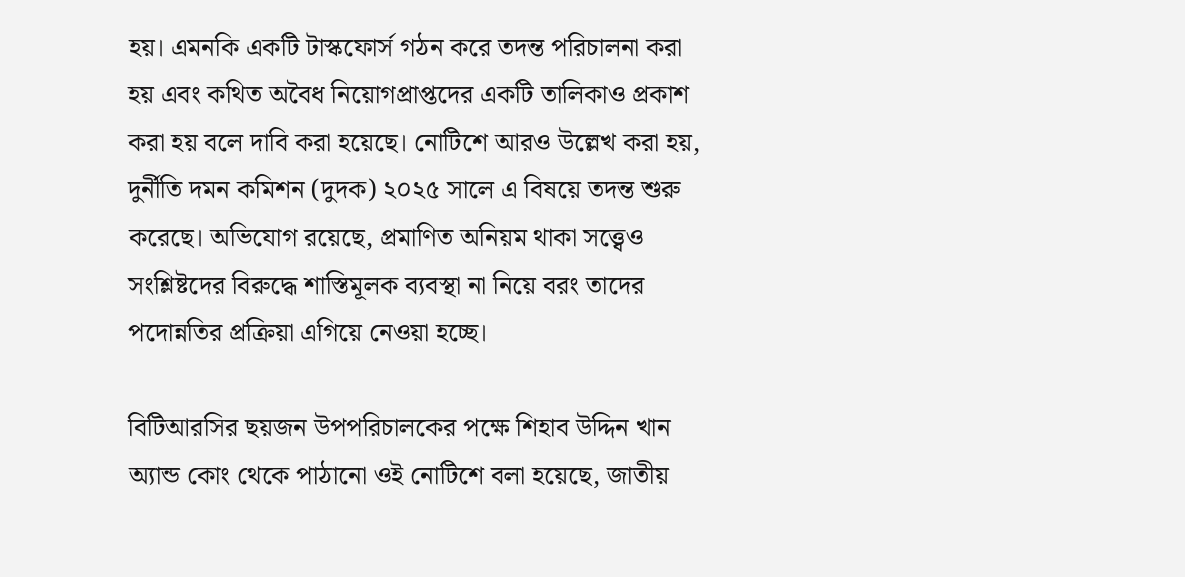হয়। এমনকি একটি টাস্কফোর্স গঠন করে তদন্ত পরিচালনা করা হয় এবং কথিত অবৈধ নিয়োগপ্রাপ্তদের একটি তালিকাও প্রকাশ করা হয় বলে দাবি করা হয়েছে। নোটিশে আরও উল্লেখ করা হয়, দুর্নীতি দমন কমিশন (দুদক) ২০২৫ সালে এ বিষয়ে তদন্ত শুরু করেছে। অভিযোগ রয়েছে, প্রমাণিত অনিয়ম থাকা সত্ত্বেও সংশ্লিষ্টদের বিরুদ্ধে শাস্তিমূলক ব্যবস্থা না নিয়ে বরং তাদের পদোন্নতির প্রক্রিয়া এগিয়ে নেওয়া হচ্ছে।

বিটিআরসির ছয়জন উপপরিচালকের পক্ষে শিহাব উদ্দিন খান অ্যান্ড কোং থেকে পাঠানো ওই নোটিশে বলা হয়েছে, জাতীয়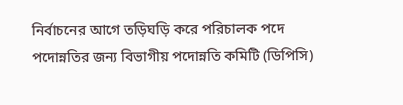নির্বাচনের আগে তড়িঘড়ি করে পরিচালক পদে পদোন্নতির জন্য বিভাগীয় পদোন্নতি কমিটি (ডিপিসি)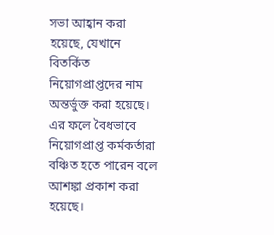সভা আহ্বান করা হয়েছে, যেখানে বিতর্কিত নিয়োগপ্রাপ্তদের নাম অন্তর্ভুক্ত করা হয়েছে। এর ফলে বৈধভাবে নিয়োগপ্রাপ্ত কর্মকর্তারা বঞ্চিত হতে পারেন বলে আশঙ্কা প্রকাশ করা হয়েছে।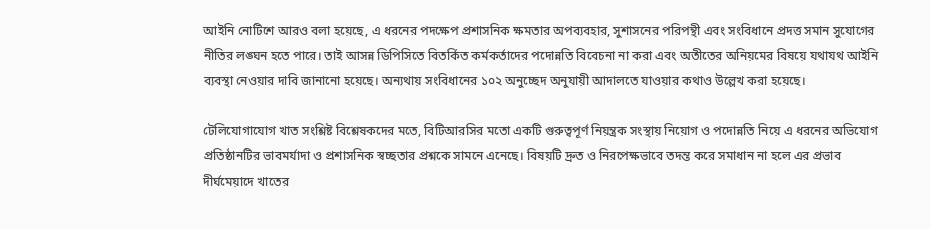আইনি নোটিশে আরও বলা হয়েছে, এ ধরনের পদক্ষেপ প্রশাসনিক ক্ষমতার অপব্যবহার, সুশাসনের পরিপন্থী এবং সংবিধানে প্রদত্ত সমান সুযোগের নীতির লঙ্ঘন হতে পারে। তাই আসন্ন ডিপিসিতে বিতর্কিত কর্মকর্তাদের পদোন্নতি বিবেচনা না করা এবং অতীতের অনিয়মের বিষয়ে যথাযথ আইনি ব্যবস্থা নেওয়ার দাবি জানানো হয়েছে। অন্যথায় সংবিধানের ১০২ অনুচ্ছেদ অনুযায়ী আদালতে যাওয়ার কথাও উল্লেখ করা হয়েছে।

টেলিযোগাযোগ খাত সংশ্লিষ্ট বিশ্লেষকদের মতে, বিটিআরসির মতো একটি গুরুত্বপূর্ণ নিয়ন্ত্রক সংস্থায় নিয়োগ ও পদোন্নতি নিয়ে এ ধরনের অভিযোগ প্রতিষ্ঠানটির ভাবমর্যাদা ও প্রশাসনিক স্বচ্ছতার প্রশ্নকে সামনে এনেছে। বিষয়টি দ্রুত ও নিরপেক্ষভাবে তদন্ত করে সমাধান না হলে এর প্রভাব দীর্ঘমেয়াদে খাতের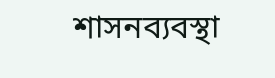শাসনব্যবস্থা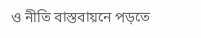ও নীতি বাস্তবায়নে পড়তে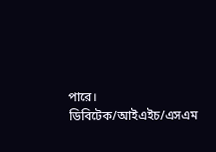পারে।
ডিবিটেক/আইএইচ/এসএম